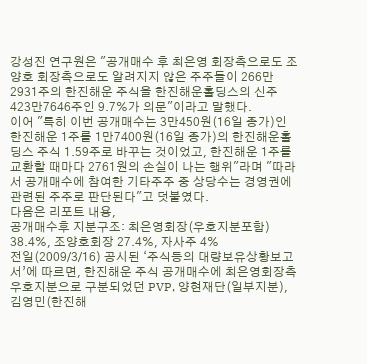강성진 연구원은 "공개매수 후 최은영 회장측으로도 조양호 회장측으로도 알려지지 않은 주주들이 266만2931주의 한진해운 주식을 한진해운홀딩스의 신주 423만7646주인 9.7%가 의문"이라고 말했다.
이어 "특히 이번 공개매수는 3만450원(16일 종가)인 한진해운 1주를 1만7400원(16일 종가)의 한진해운홀딩스 주식 1.59주로 바꾸는 것이었고, 한진해운 1주를 교환할 때마다 2761원의 손실이 나는 행위"라며 "따라서 공개매수에 참여한 기타주주 중 상당수는 경영권에 관련된 주주로 판단된다"고 덧붙였다.
다음은 리포트 내용,
공개매수후 지분구조: 최은영회장(우호지분포함) 38.4%, 조양호회장 27.4%, 자사주 4%
전일(2009/3/16) 공시된 ‘주식등의 대량보유상황보고서’에 따르면, 한진해운 주식 공개매수에 최은영회장측 우호지분으로 구분되었던 PVP, 양현재단(일부지분), 김영민(한진해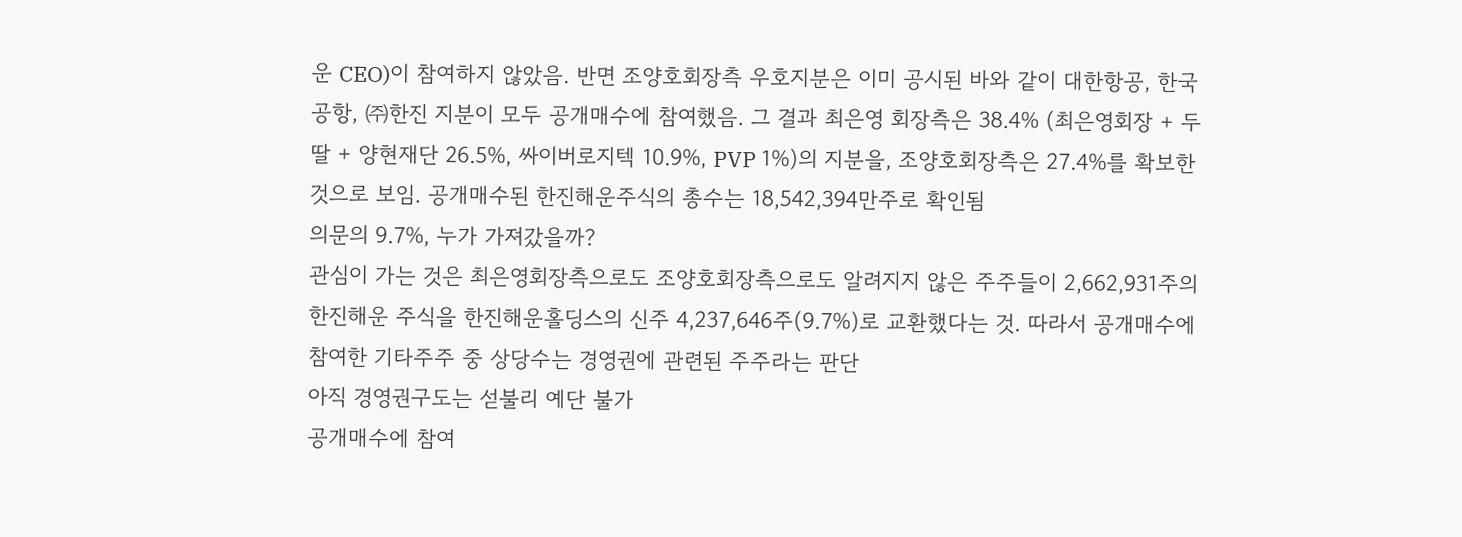운 CEO)이 참여하지 않았음. 반면 조양호회장측 우호지분은 이미 공시된 바와 같이 대한항공, 한국공항, ㈜한진 지분이 모두 공개매수에 참여했음. 그 결과 최은영 회장측은 38.4% (최은영회장 + 두 딸 + 양현재단 26.5%, 싸이버로지텍 10.9%, PVP 1%)의 지분을, 조양호회장측은 27.4%를 확보한 것으로 보임. 공개매수된 한진해운주식의 총수는 18,542,394만주로 확인됨
의문의 9.7%, 누가 가져갔을까?
관심이 가는 것은 최은영회장측으로도 조양호회장측으로도 알려지지 않은 주주들이 2,662,931주의 한진해운 주식을 한진해운홀딩스의 신주 4,237,646주(9.7%)로 교환했다는 것. 따라서 공개매수에 참여한 기타주주 중 상당수는 경영권에 관련된 주주라는 판단
아직 경영권구도는 섣불리 예단 불가
공개매수에 참여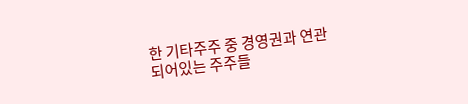한 기타주주 중 경영권과 연관되어있는 주주들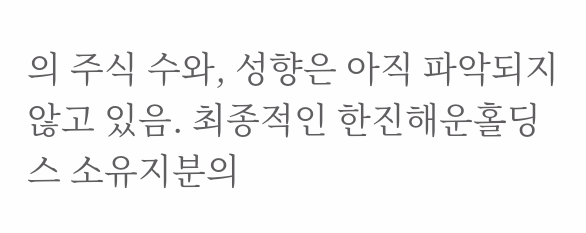의 주식 수와, 성향은 아직 파악되지 않고 있음. 최종적인 한진해운홀딩스 소유지분의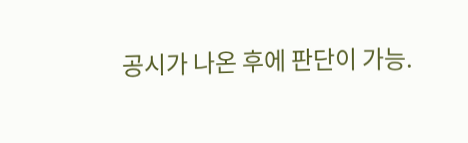공시가 나온 후에 판단이 가능.